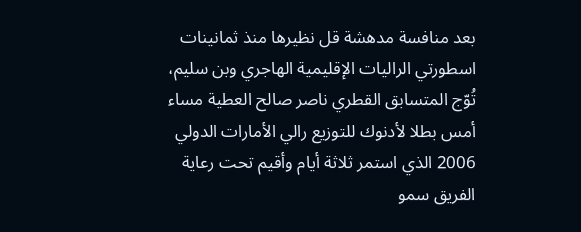بعد منافسة مدهشة قل نظيرها منذ ثمانينات اسطورتي الراليات الإقليمية الهاجري وبن سليم، تُوّج المتسابق القطري ناصر صالح العطية مساء أمس بطلا لأدنوك للتوزيع رالي الأمارات الدولي 2006 الذي استمر ثلاثة أيام وأقيم تحت رعاية الفريق سمو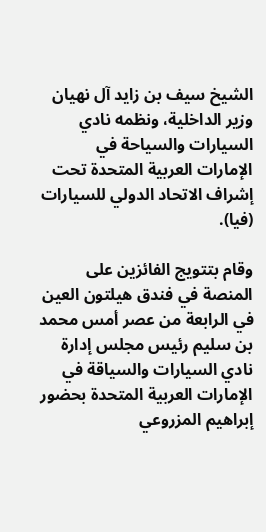الشيخ سيف بن زايد آل نهيان وزير الداخلية، ونظمه نادي السيارات والسياحة في الإمارات العربية المتحدة تحت إشراف الاتحاد الدولي للسيارات (فيا).

وقام بتتويج الفائزين على المنصة في فندق هيلتون العين في الرابعة من عصر أمس محمد بن سليم رئيس مجلس إدارة نادي السيارات والسياقة في الإمارات العربية المتحدة بحضور إبراهيم المزروعي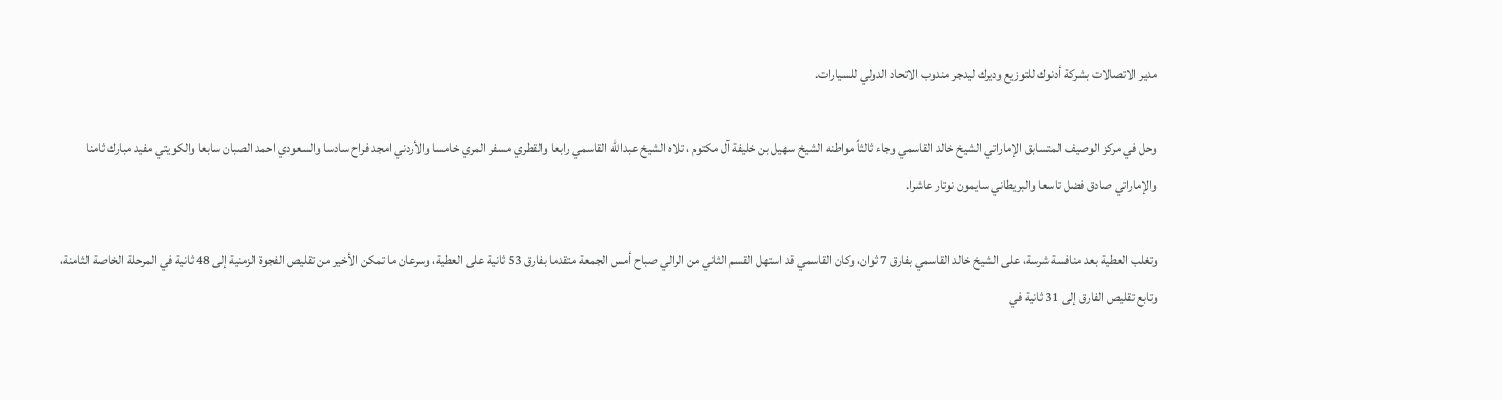مدير الاتصالات بشركة أدنوك للتوزيع وديرك ليدجر مندوب الاتحاد الدولي للسيارات.

وحل في مركز الوصيف المتسابق الإماراتي الشيخ خالد القاسمي وجاء ثالثاً مواطنه الشيخ سهيل بن خليفة آل مكتوم ، تلاه الشيخ عبدالله القاسمي رابعا والقطري مسفر المري خامسا والأردني امجد فراح سادسا والسعودي احمد الصبان سابعا والكويتي مفيد مبارك ثامنا والإماراتي صادق فضل تاسعا والبريطاني سايمون نوتار عاشرا.

وتغلب العطية بعد منافسة شرسة، على الشيخ خالد القاسمي بفارق 7 ثوان، وكان القاسمي قد استهل القسم الثاني من الرالي صباح أمس الجمعة متقدما بفارق 53 ثانية على العطية، وسرعان ما تمكن الأخير من تقليص الفجوة الزمنية إلى 48 ثانية في المرحلة الخاصة الثامنة، وتابع تقليص الفارق إلى 31 ثانية في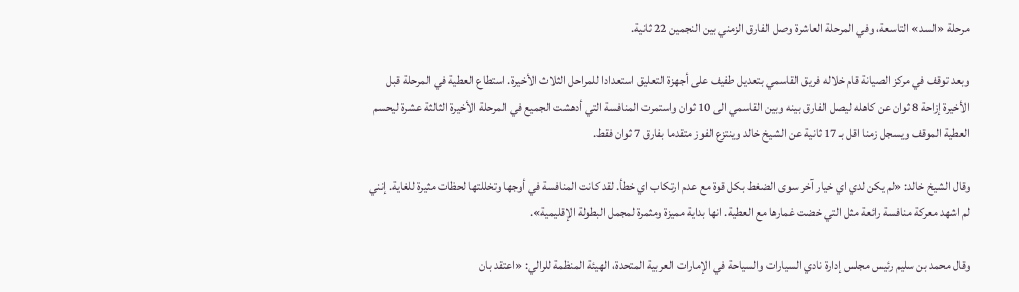مرحلة «السد» التاسعة، وفي المرحلة العاشرة وصل الفارق الزمني بين النجمين 22 ثانية.

وبعد توقف في مركز الصيانة قام خلاله فريق القاسمي بتعديل طفيف على أجهزة التعليق استعدادا للمراحل الثلاث الأخيرة. استطاع العطية في المرحلة قبل الأخيرة إزاحة 8 ثوان عن كاهله ليصل الفارق بينه وبين القاسمي الى 10 ثوان واستمرت المنافسة التي أدهشت الجميع في المرحلة الأخيرة الثالثة عشرة ليحسم العطية الموقف ويسجل زمنا اقل بـ 17 ثانية عن الشيخ خالد وينتزع الفوز متقدما بفارق 7 ثوان فقط.

وقال الشيخ خالد: «لم يكن لدي اي خيار آخر سوى الضغط بكل قوة مع عدم ارتكاب اي خطأ. لقد كانت المنافسة في أوجها وتخللتها لحظات مثيرة للغاية. إنني لم اشهد معركة منافسة رائعة مثل التي خضت غمارها مع العطية. انها بداية مميزة ومثمرة لمجمل البطولة الإقليمية».

وقال محمد بن سليم رئيس مجلس إدارة نادي السيارات والسياحة في الإمارات العربية المتحدة، الهيئة المنظمة للرالي: «اعتقد بان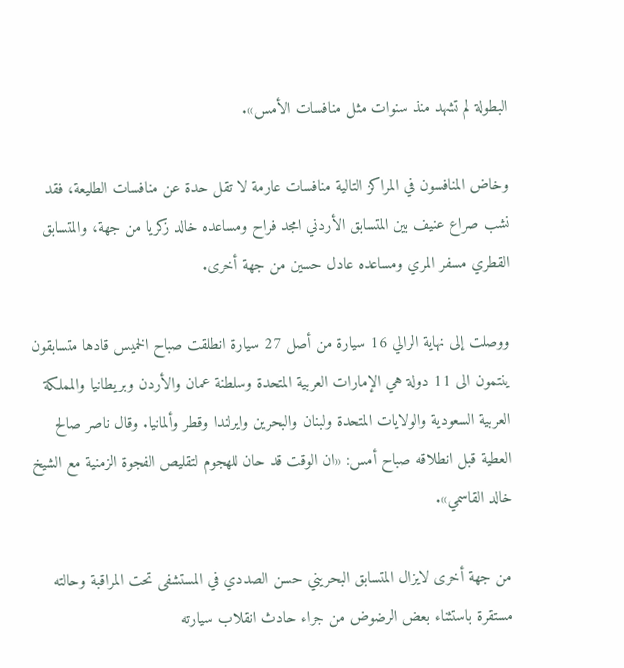البطولة لم تشهد منذ سنوات مثل منافسات الأمس».

وخاض المنافسون في المراكز التالية منافسات عارمة لا تقل حدة عن منافسات الطليعة، فقد نشب صراع عنيف بين المتسابق الأردني امجد فراح ومساعده خالد زكريا من جهة، والمتسابق القطري مسفر المري ومساعده عادل حسين من جهة أخرى.

ووصلت إلى نهاية الرالي 16 سيارة من أصل 27 سيارة انطلقت صباح الخميس قادها متسابقون ينتمون الى 11 دولة هي الإمارات العربية المتحدة وسلطنة عمان والأردن وبريطانيا والمملكة العربية السعودية والولايات المتحدة ولبنان والبحرين وايرلندا وقطر وألمانيا. وقال ناصر صالح العطية قبل انطلاقه صباح أمس: «ان الوقت قد حان للهجوم لتقليص الفجوة الزمنية مع الشيخ خالد القاسمي».

من جهة أخرى لايزال المتسابق البحريني حسن الصددي في المستشفى تحت المراقبة وحالته مستقرة باستثناء بعض الرضوض من جراء حادث انقلاب سيارته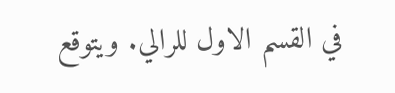في القسم الاول للرالي. ويتوقع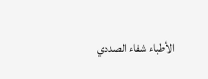الأطباء شفاء الصددي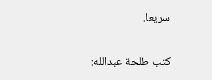سريعا.

كتب طلحة عبدالله: